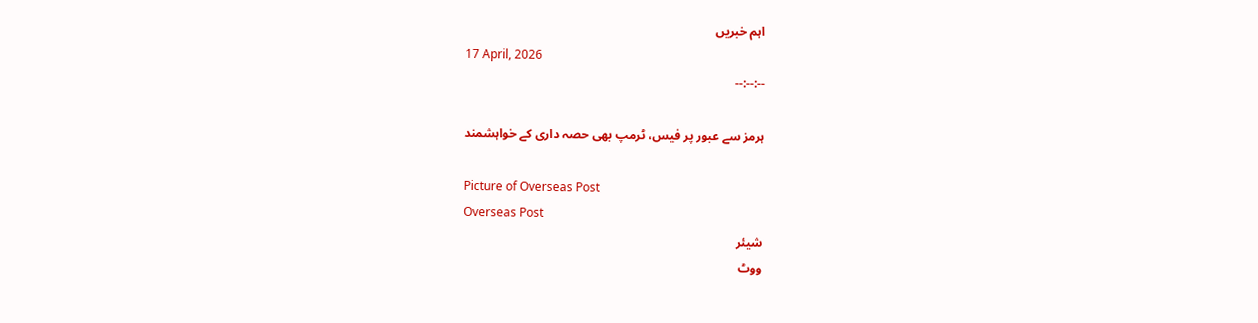اہم خبریں
17 April, 2026
--:--:--

ہرمز سے عبور پر فیس، ٹرمپ بھی حصہ داری کے خواہشمند

Picture of Overseas Post
Overseas Post
شیئر
ووٹ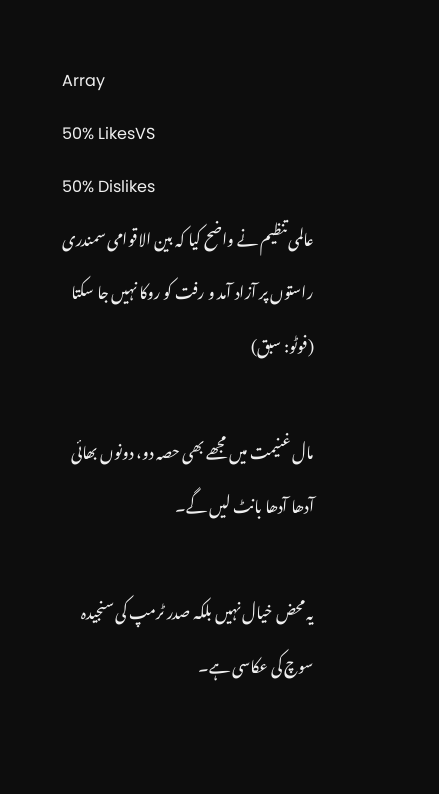Array
50% LikesVS
50% Dislikes
عالمی تنظیم نے واضح کیا کہ بین الاقوامی سمندری راستوں پر آزاد آمد و رفت کو روکا نہیں جا سکتا (فوٹو: سبق)

مال غنیمت میں مجھے بھی حصہ دو، دونوں بھائی آدھا آدھا بانٹ لیں گے۔

یہ محض خیال نہیں بلکہ صدر ٹرمپ کی سنجیدہ سوچ کی عکاسی ہے۔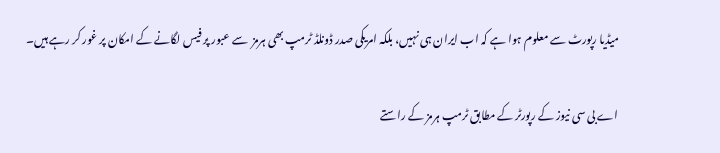میڈیا رپورٹ سے معلوم ہوا ہے کہ اب ایران ہی نہیں، بلکہ امریکی صدر ڈونلڈ ٹرمپ بھی ہرمز  سے عبور پر فیس لگانے کے امکان پر غور کر رہے ہیں۔

اے بی سی نیوز کے رپورٹر کے مطابق ٹرمپ ہرمز کے راستے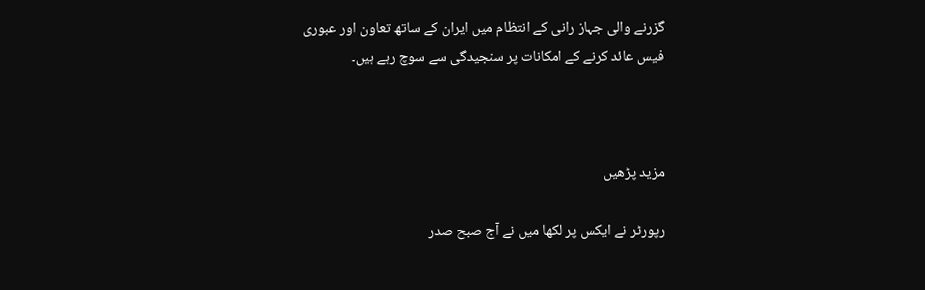گزرنے والی جہاز رانی کے انتظام میں ایران کے ساتھ تعاون اور عبوری فیس عائد کرنے کے امکانات پر سنجیدگی سے سوچ رہے ہیں۔



مزید پڑھیں

رپورٹر نے ایکس پر لکھا میں نے آج صبح صدر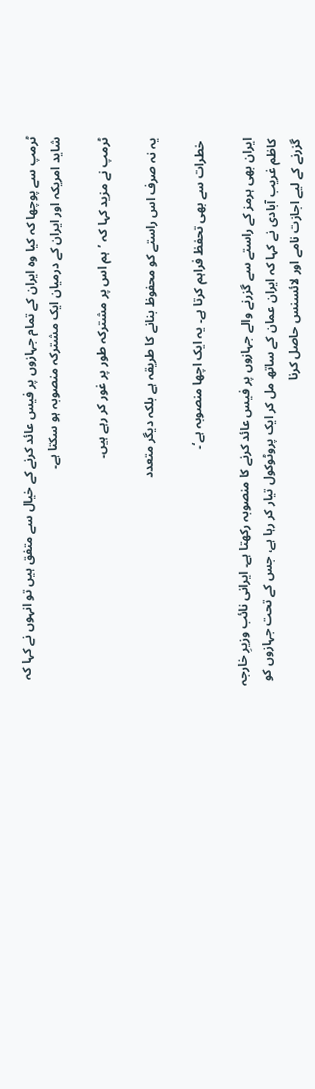ٹرمپ سے پوچھا کہ کیا وہ ایران کے تمام جہازوں پر فیس عائد کرنے کے خیال سے متفق ہیں تو انہوں نے کہا کہ شاید امریکہ اور ایران کے درمیان ایک مشترکہ منصوبہ ہو سکتا ہے۔

ٹرمپ نے مزید کہا کہ ’ہم اس پر مشترکہ طور پر غور کر رہے ہیں۔

یہ نہ صرف اس راستے کو محفوظ بنانے کا طریقہ ہے بلکہ دیگر متعدد

 خطرات سے بھی تحفظ فراہم کرتا ہے۔ یہ ایک اچھا منصوبہ ہے‘۔

ایران بھی ہرمز کے راستے سے گزرنے والے جہازوں پر فیس عائد کرنے کا منصوبہ رکھتا ہے۔ ایرانی نائب وزیرِ خارجہ کاظم غریب آبادی نے کہا کہ ایران عمان کے ساتھ مل کر ایک پروٹوکول تیار کر رہا ہے، جس کے تحت جہازوں کو گزرنے کے لیے اجازت نامے اور لائسنس حاصل کرنا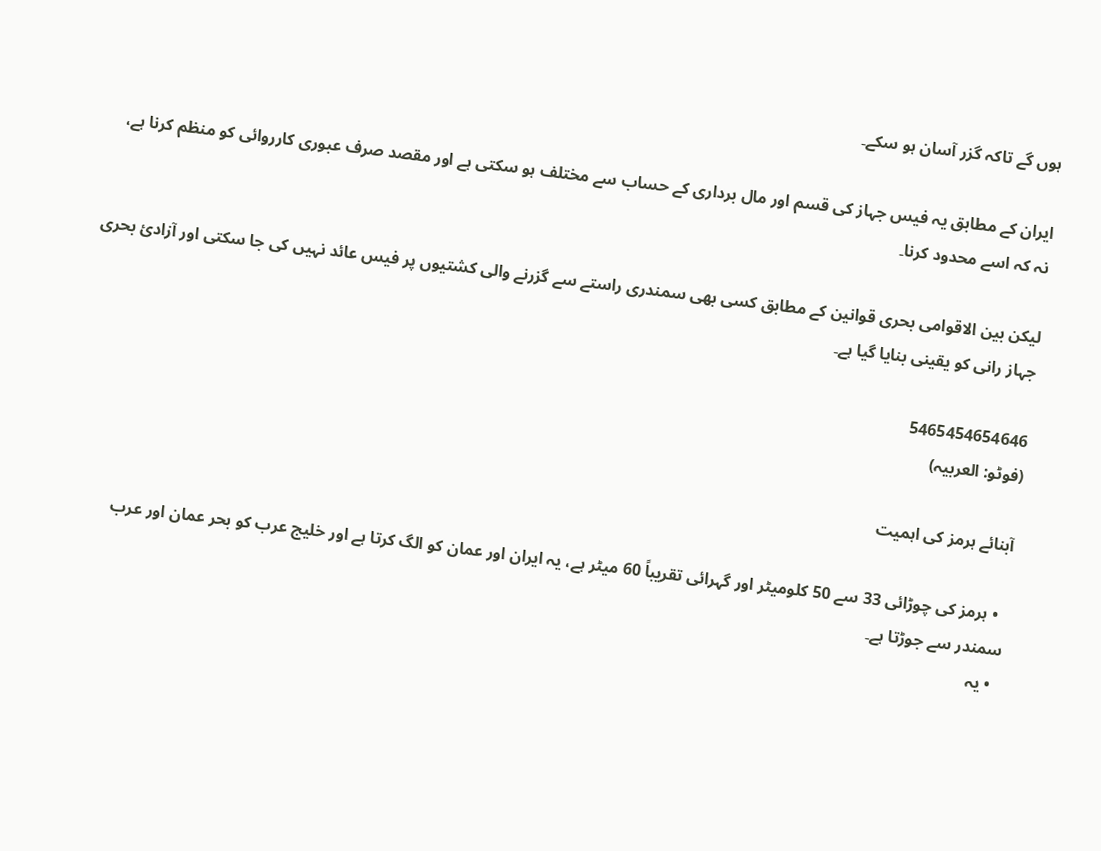ہوں گے تاکہ گزر آسان ہو سکے۔

ایران کے مطابق یہ فیس جہاز کی قسم اور مال برداری کے حساب سے مختلف ہو سکتی ہے اور مقصد صرف عبوری کارروائی کو منظم کرنا ہے، نہ کہ اسے محدود کرنا۔

لیکن بین الاقوامی بحری قوانین کے مطابق کسی بھی سمندری راستے سے گزرنے والی کشتیوں پر فیس عائد نہیں کی جا سکتی اور آزادیٔ بحری جہاز رانی کو یقینی بنایا گیا ہے۔

5465454654646
(فوٹو: العربیہ)

آبنائے ہرمز کی اہمیت

  • ہرمز کی چوڑائی 33 سے 50 کلومیٹر اور گہرائی تقریباً 60 میٹر ہے، یہ ایران اور عمان کو الگ کرتا ہے اور خلیج عرب کو بحر عمان اور عرب سمندر سے جوڑتا ہے۔
  • یہ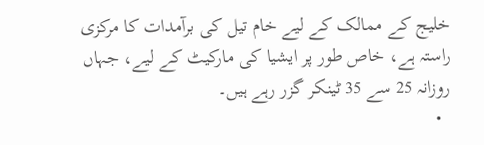خلیج کے ممالک کے لیے خام تیل کی برآمدات کا مرکزی راستہ ہے، خاص طور پر ایشیا کی مارکیٹ کے لیے، جہاں روزانہ 25 سے 35 ٹینکر گزر رہے ہیں۔
  •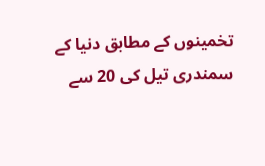تخمینوں کے مطابق دنیا کے سمندری تیل کی 20 سے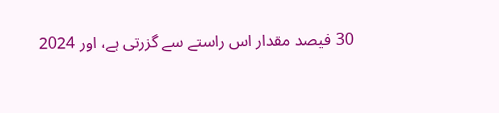30 فیصد مقدار اس راستے سے گزرتی ہے، اور 2024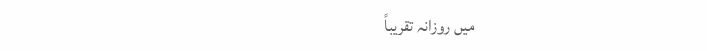میں روزانہ تقریباً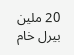20 ملین بیرل خام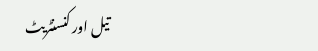تیل اور کنسنٹریٹ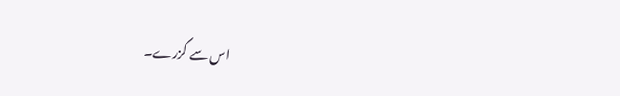اس سے گزرے۔